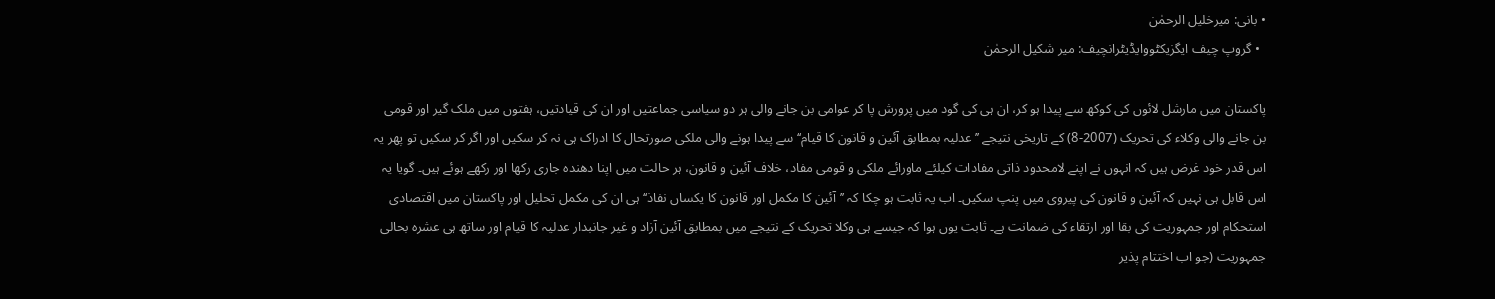• بانی: میرخلیل الرحمٰن
  • گروپ چیف ایگزیکٹووایڈیٹرانچیف: میر شکیل الرحمٰن

پاکستان میں مارشل لائوں کی کوکھ سے پیدا ہو کر، ان ہی کی گود میں پرورش پا کر عوامی بن جانے والی ہر دو سیاسی جماعتیں اور ان کی قیادتیں، ہفتوں میں ملک گیر اور قومی بن جانے والی وکلاء کی تحریک (2007-8) کے تاریخی نتیجے ’’عدلیہ بمطابق آئین و قانون کا قیام‘‘ سے پیدا ہونے والی ملکی صورتحال کا ادراک ہی نہ کر سکیں اور اگر کر سکیں تو پھر یہ اس قدر خود غرض ہیں کہ انہوں نے اپنے لامحدود ذاتی مفادات کیلئے ماورائے ملکی و قومی مفاد، خلاف آئین و قانون، ہر حالت میں اپنا دھندہ جاری رکھا اور رکھے ہوئے ہیں۔ گویا یہ اس قابل ہی نہیں کہ آئین و قانون کی پیروی میں پنپ سکیں۔ اب یہ ثابت ہو چکا کہ ’’آئین کا مکمل اور قانون کا یکساں نفاذ‘‘ ہی ان کی مکمل تحلیل اور پاکستان میں اقتصادی استحکام اور جمہوریت کی بقا اور ارتقاء کی ضمانت ہے۔ ثابت یوں ہوا کہ جیسے ہی وکلا تحریک کے نتیجے میں بمطابق آئین آزاد و غیر جانبدار عدلیہ کا قیام اور ساتھ ہی عشرہ بحالی جمہوریت (جو اب اختتام پذیر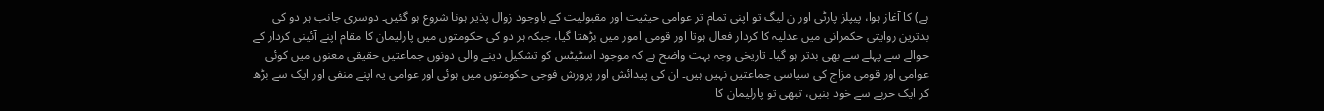ہے) کا آغاز ہوا، پیپلز پارٹی اور ن لیگ تو اپنی تمام تر عوامی حیثیت اور مقبولیت کے باوجود زوال پذیر ہونا شروع ہو گئیں۔ دوسری جانب ہر دو کی بدترین روایتی حکمرانی میں عدلیہ کا کردار فعال ہوتا اور قومی امور میں بڑھتا گیا، جبکہ ہر دو کی حکومتوں میں پارلیمان کا مقام اپنے آئینی کردار کے حوالے سے پہلے سے بھی بدتر ہو گیا۔ تاریخی وجہ بہت واضح ہے کہ موجود اسٹیٹس کو تشکیل دینے والی دونوں جماعتیں حقیقی معنوں میں کوئی عوامی اور قومی مزاج کی سیاسی جماعتیں نہیں ہیں۔ ان کی پیدائش اور پرورش فوجی حکومتوں میں ہوئی اور عوامی یہ اپنے منفی اور ایک سے بڑھ کر ایک حربے سے خود بنیں، تبھی تو پارلیمان کا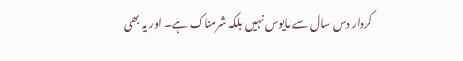کردار دس سال سے مایوس نہیں بلکہ شرمناک ہے۔ اور یہ بھی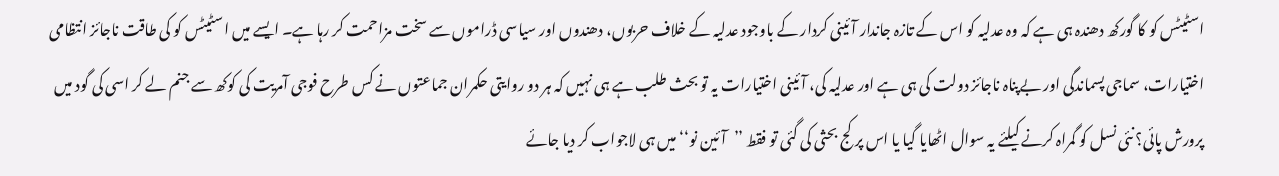اسٹیٹس کو کا گورکھ دھندہ ہی ہے کہ وہ عدلیہ کو اس کے تازہ جاندار آئینی کردار کے باوجود عدلیہ کے خلاف حربوں، دھندوں اور سیاسی ڈراموں سے سخت مزاحمت کر رہا ہے۔ ایسے میں اسٹیٹس کو کی طاقت ناجائز انتظامی اختیارات، سماجی پسماندگی اور بےپناہ ناجائز دولت کی ہی ہے اور عدلیہ کی، آئینی اختیارات یہ تو بحث طلب ہے ہی نہیں کہ ہر دو روایتی حکمران جماعتوں نے کس طرح فوجی آمریت کی کوکھ سے جنم لے کر اسی کی گود میں پرورش پائی؟ نئی نسل کو گمراہ کرنے کیلئے یہ سوال اٹھایا گیا یا اس پر کج بحثی کی گئی تو فقط ’’آئین نو‘‘ میں ہی لاجواب کر دیا جائے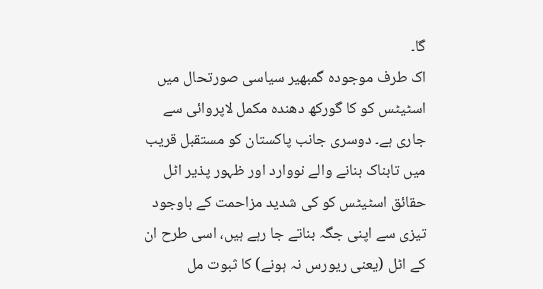گا۔
اک طرف موجودہ گمبھیر سیاسی صورتحال میں اسٹیٹس کو کا گورکھ دھندہ مکمل لاپروائی سے جاری ہے۔ دوسری جانب پاکستان کو مستقبل قریب میں تابناک بنانے والے نووارد اور ظہور پذیر اٹل حقائق اسٹیٹس کو کی شدید مزاحمت کے باوجود تیزی سے اپنی جگہ بناتے جا رہے ہیں، اسی طرح ان کے اٹل (یعنی ریورس نہ ہونے) کا ثبوت مل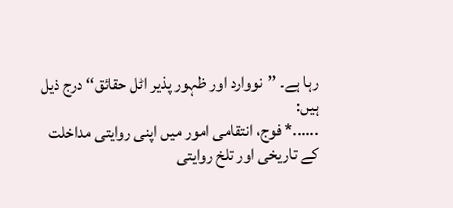رہا ہے۔ ’’نووارد اور ظہور پذیر اٹل حقائق‘‘ درج ذیل ہیں:
......* فوج، انتقامی امور میں اپنی روایتی مداخلت کے تاریخی اور تلخ روایتی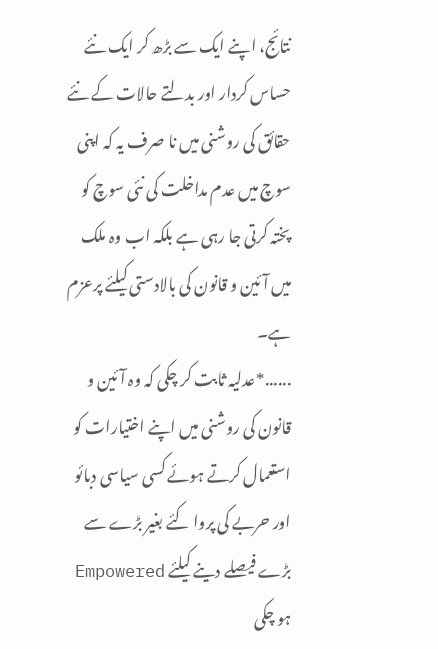نتائج، اپنے ایک سے بڑھ کر ایک نئے حساس کردار اور بدلتے حالات کے نئے حقائق کی روشنی میں نا صرف یہ کہ اپنی سوچ میں عدم مداخلت کی نئی سوچ کو پختہ کرتی جا رہی ہے بلکہ اب وہ ملک میں آئین و قانون کی بالادستی کیلئے پرعزم ہے۔
......*عدلیہ ثابت کر چکی کہ وہ آئین و قانون کی روشنی میں اپنے اختیارات کو استعمال کرتے ہوئے کسی سیاسی دبائو اور حربے کی پروا کئے بغیر بڑے سے بڑے فیصلے دینے کیلئے Empowered ہو چکی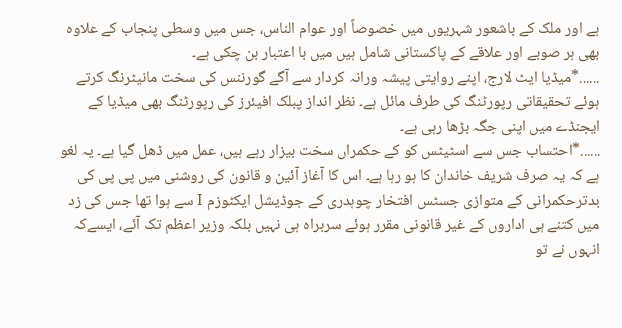ہے اور ملک کے باشعور شہریوں میں خصوصاً اور عوام الناس، جس میں وسطی پنجاب کے علاوہ بھی ہر صوبے اور علاقے کے پاکستانی شامل ہیں میں با اعتبار بن چکی ہے۔
......*میڈیا ایٹ لارج، اپنے روایتی پیشہ ورانہ کردار سے آگے گورننس کی سخت مانیٹرنگ کرتے ہوئے تحقیقاتی رپورٹنگ کی طرف مائل ہے۔ نظر انداز پبلک افیئرز کی رپورٹنگ بھی میڈیا کے ایجنڈے میں اپنی جگہ بڑھا رہی ہے۔
......*احتساب جس سے اسٹیٹس کو کے حکمراں سخت بیزار رہے ہیں، عمل میں ڈھل گیا ہے۔ یہ لغو ہے کہ یہ صرف شریف خاندان کا ہو رہا ہے۔ اس کا آغاز آئین و قانون کی روشنی میں پی پی کی بدترحکمرانی کے متوازی جسٹس افتخار چوہدری کے جوڈیشل ایکٹوزم I سے ہوا تھا جس کی زد میں کتنے ہی اداروں کے غیر قانونی مقرر ہوئے سربراہ ہی نہیں بلکہ وزیر اعظم تک آئے، ایسےکہ انہوں نے تو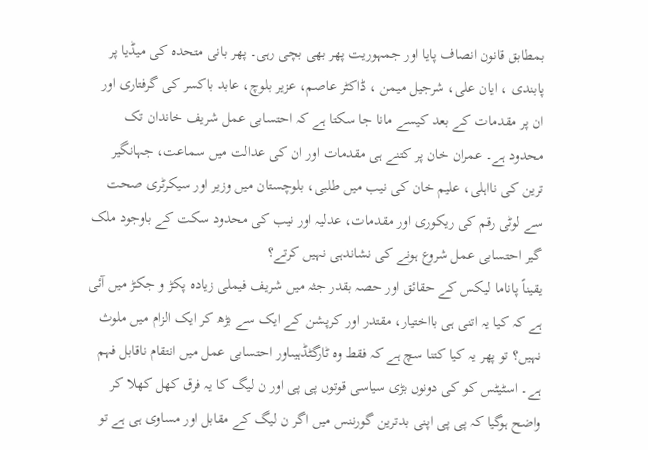بمطابق قانون انصاف پایا اور جمہوریت پھر بھی بچی رہی۔ پھر بانی متحدہ کی میڈیا پر پابندی ، ایان علی، شرجیل میمن ، ڈاکٹر عاصم، عزیر بلوچ، عابد باکسر کی گرفتاری اور ان پر مقدمات کے بعد کیسے مانا جا سکتا ہے کہ احتسابی عمل شریف خاندان تک محدود ہے۔ عمران خان پر کتنے ہی مقدمات اور ان کی عدالت میں سماعت، جہانگیر ترین کی نااہلی، علیم خان کی نیب میں طلبی، بلوچستان میں وزیر اور سیکرٹری صحت سے لوٹی رقم کی ریکوری اور مقدمات، عدلیہ اور نیب کی محدود سکت کے باوجود ملک گیر احتسابی عمل شروع ہونے کی نشاندہی نہیں کرتے؟
یقیناً پاناما لیکس کے حقائق اور حصہ بقدر جثہ میں شریف فیملی زیادہ پکڑ و جکڑ میں آئی ہے کہ کیا یہ اتنی ہی بااختیار، مقتدر اور کرپشن کے ایک سے بڑھ کر ایک الزام میں ملوث نہیں؟ تو پھر یہ کیا کتنا سچ ہے کہ فقط وہ ٹارگٹڈہیںاور احتسابی عمل میں انتقام ناقابل فہم ہے۔ اسٹیٹس کو کی دونوں بڑی سیاسی قوتوں پی پی اور ن لیگ کا یہ فرق کھل کھلا کر واضح ہوگیا کہ پی پی اپنی بدترین گورننس میں اگر ن لیگ کے مقابل اور مساوی ہی ہے تو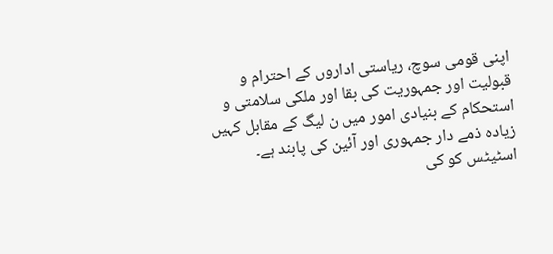اپنی قومی سوچ، ریاستی اداروں کے احترام و قبولیت اور جمہوریت کی بقا اور ملکی سلامتی و استحکام کے بنیادی امور میں ن لیگ کے مقابل کہیں زیادہ ذمے دار جمہوری اور آئین کی پابند ہے۔
اسٹیٹس کو کی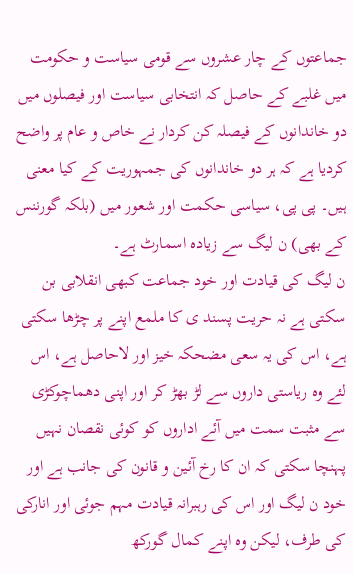جماعتوں کے چار عشروں سے قومی سیاست و حکومت میں غلبے کے حاصل کہ انتخابی سیاست اور فیصلوں میں دو خاندانوں کے فیصلہ کن کردار نے خاص و عام پر واضح کردیا ہے کہ ہر دو خاندانوں کی جمہوریت کے کیا معنی ہیں۔ پی پی، سیاسی حکمت اور شعور میں (بلکہ گورننس کے بھی) ن لیگ سے زیادہ اسمارٹ ہے۔
ن لیگ کی قیادت اور خود جماعت کبھی انقلابی بن سکتی ہے نہ حریت پسند ی کا ملمع اپنے پر چڑھا سکتی ہے، اس کی یہ سعی مضحکہ خیز اور لاحاصل ہے، اس لئے وہ ریاستی داروں سے لڑ بھڑ کر اور اپنی دھماچوکڑی سے مثبت سمت میں آئے اداروں کو کوئی نقصان نہیں پہنچا سکتی کہ ان کا رخ آئین و قانون کی جانب ہے اور خود ن لیگ اور اس کی رہبرانہ قیادت مہم جوئی اور انارکی کی طرف، لیکن وہ اپنے کمال گورکھ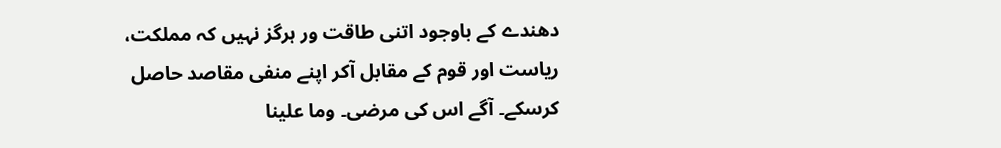دھندے کے باوجود اتنی طاقت ور ہرگز نہیں کہ مملکت، ریاست اور قوم کے مقابل آکر اپنے منفی مقاصد حاصل کرسکے۔ آگے اس کی مرضی۔ وما علینا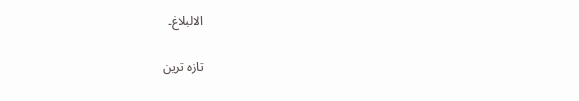الالبلاغ۔

تازہ ترین